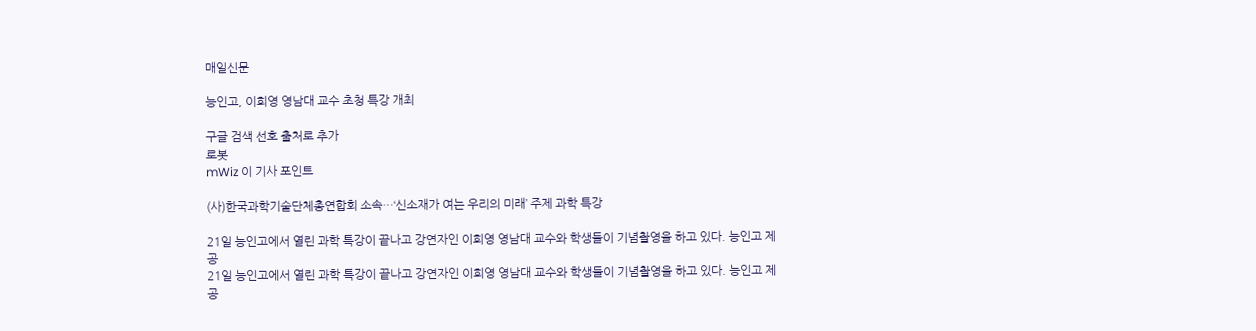매일신문

능인고, 이희영 영남대 교수 초청 특강 개최

구글 검색 선호 출처로 추가
로봇
mWiz 이 기사 포인트

(사)한국과학기술단체총연합회 소속…‘신소재가 여는 우리의 미래’ 주제 과학 특강

21일 능인고에서 열린 과학 특강이 끝나고 강연자인 이희영 영남대 교수와 학생들이 기념촬영을 하고 있다. 능인고 제공
21일 능인고에서 열린 과학 특강이 끝나고 강연자인 이희영 영남대 교수와 학생들이 기념촬영을 하고 있다. 능인고 제공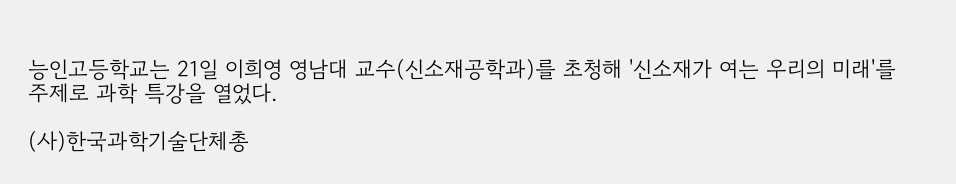능인고등학교는 21일 이희영 영남대 교수(신소재공학과)를 초청해 '신소재가 여는 우리의 미래'를 주제로 과학 특강을 열었다.

(사)한국과학기술단체총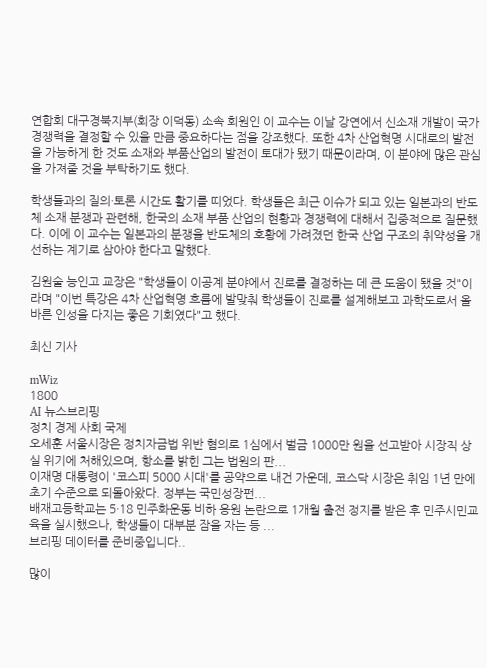연합회 대구경북지부(회장 이덕동) 소속 회원인 이 교수는 이날 강연에서 신소재 개발이 국가 경쟁력을 결정할 수 있을 만큼 중요하다는 점을 강조했다. 또한 4차 산업혁명 시대로의 발전을 가능하게 한 것도 소재와 부품산업의 발전이 토대가 됐기 때문이라며, 이 분야에 많은 관심을 가져줄 것을 부탁하기도 했다.

학생들과의 질의·토론 시간도 활기를 띠었다. 학생들은 최근 이슈가 되고 있는 일본과의 반도체 소재 분쟁과 관련해, 한국의 소재 부품 산업의 현황과 경쟁력에 대해서 집중적으로 질문했다. 이에 이 교수는 일본과의 분쟁을 반도체의 호황에 가려졌던 한국 산업 구조의 취약성을 개선하는 계기로 삼아야 한다고 말했다.

김원술 능인고 교장은 "학생들이 이공계 분야에서 진로를 결정하는 데 큰 도움이 됐을 것"이라며 "이번 특강은 4차 산업혁명 흐름에 발맞춰 학생들이 진로를 설계해보고 과학도로서 올바른 인성을 다지는 좋은 기회였다"고 했다.

최신 기사

mWiz
1800
AI 뉴스브리핑
정치 경제 사회 국제
오세훈 서울시장은 정치자금법 위반 혐의로 1심에서 벌금 1000만 원을 선고받아 시장직 상실 위기에 처해있으며, 항소를 밝힌 그는 법원의 판...
이재명 대통령이 '코스피 5000 시대'를 공약으로 내건 가운데, 코스닥 시장은 취임 1년 만에 초기 수준으로 되돌아왔다. 정부는 국민성장펀...
배재고등학교는 5·18 민주화운동 비하 응원 논란으로 1개월 출전 정지를 받은 후 민주시민교육을 실시했으나, 학생들이 대부분 잠을 자는 등 ...
브리핑 데이터를 준비중입니다..

많이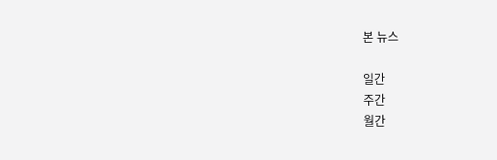본 뉴스

일간
주간
월간